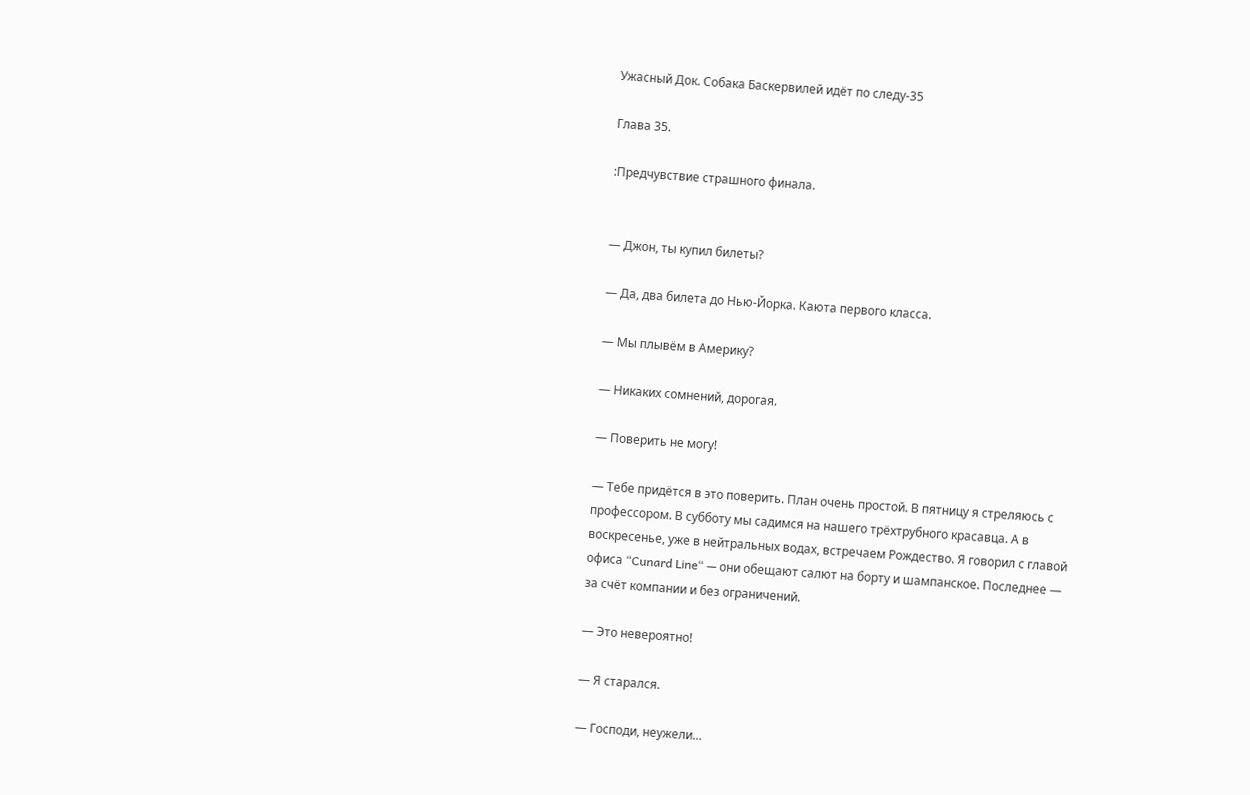Ужасный Док. Собака Баскервилей идёт по следу-35

Глава 35.

:Предчувствие страшного финала.


— Джон, ты купил билеты?

— Да, два билета до Нью-Йорка. Каюта первого класса.

— Мы плывём в Америку?

— Никаких сомнений, дорогая.

— Поверить не могу!

— Тебе придётся в это поверить. План очень простой. В пятницу я стреляюсь с профессором. В субботу мы садимся на нашего трёхтрубного красавца. А в воскресенье, уже в нейтральных водах, встречаем Рождество. Я говорил с главой офиса “Cunard Line“ — они обещают салют на борту и шампанское. Последнее — за счёт компании и без ограничений.

— Это невероятно!

— Я старался.

— Господи, неужели…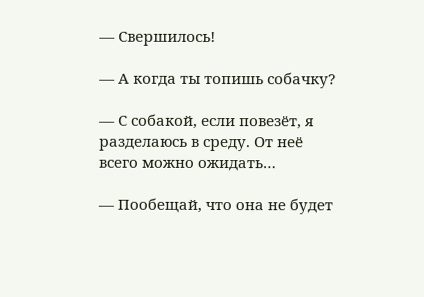— Свершилось!

— А когда ты топишь собачку?

— С собакой, если повезёт, я разделаюсь в среду. От неё всего можно ожидать…

— Пообещай, что она не будет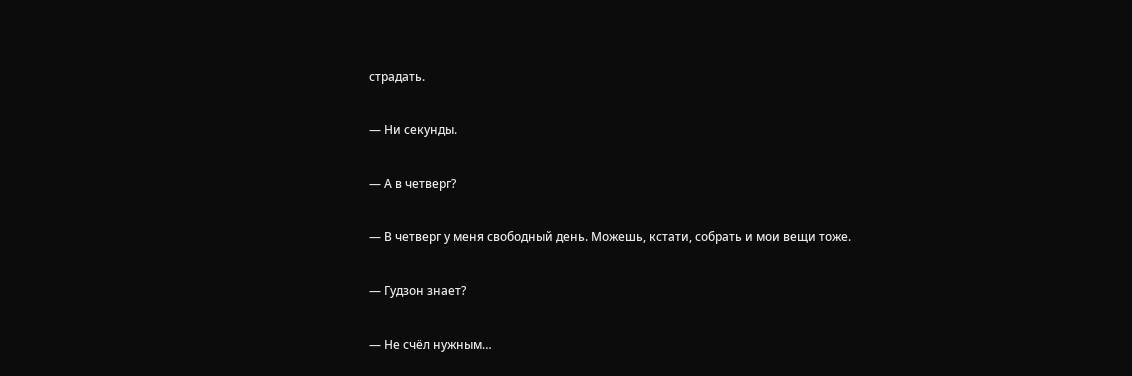страдать.

— Ни секунды.

— А в четверг?

— В четверг у меня свободный день. Можешь, кстати, собрать и мои вещи тоже.

— Гудзон знает?

— Не счёл нужным…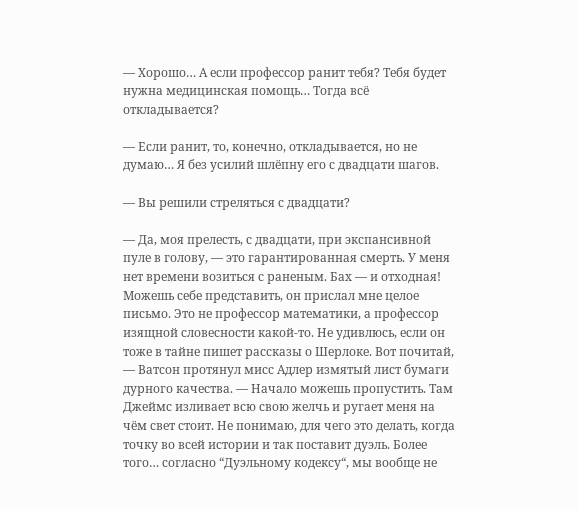— Хорошо… А если профессор ранит тебя? Тебя будет нужна медицинская помощь… Тогда всё откладывается?

— Если ранит, то, конечно, откладывается, но не думаю… Я без усилий шлёпну его с двадцати шагов.

— Вы решили стреляться с двадцати?

— Да, моя прелесть, с двадцати, при экспансивной пуле в голову, — это гарантированная смерть. У меня нет времени возиться с раненым. Бах — и отходная! Можешь себе представить, он прислал мне целое письмо. Это не профессор математики, а профессор изящной словесности какой-то. Не удивлюсь, если он тоже в тайне пишет рассказы о Шерлоке. Вот почитай, — Ватсон протянул мисс Адлер измятый лист бумаги дурного качества. — Начало можешь пропустить. Там Джеймс изливает всю свою желчь и ругает меня на чём свет стоит. Не понимаю, для чего это делать, когда точку во всей истории и так поставит дуэль. Более того… согласно “Дуэльному кодексу“, мы вообще не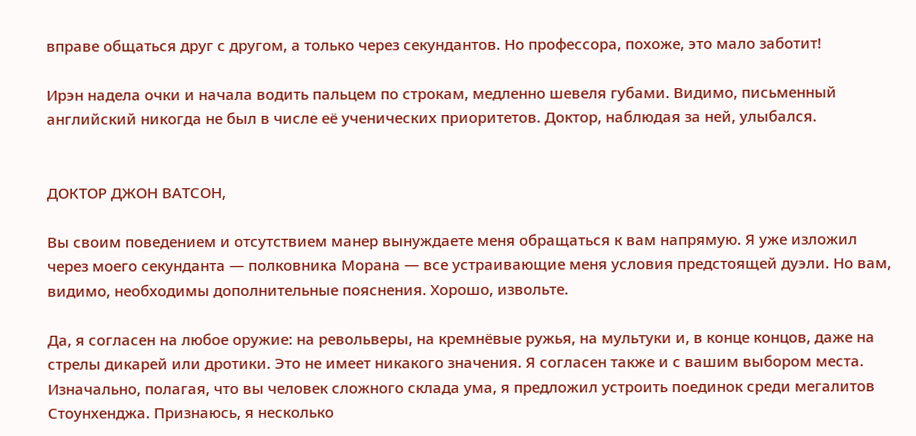вправе общаться друг с другом, а только через секундантов. Но профессора, похоже, это мало заботит!

Ирэн надела очки и начала водить пальцем по строкам, медленно шевеля губами. Видимо, письменный английский никогда не был в числе её ученических приоритетов. Доктор, наблюдая за ней, улыбался.


ДОКТОР ДЖОН ВАТСОН,

Вы своим поведением и отсутствием манер вынуждаете меня обращаться к вам напрямую. Я уже изложил через моего секунданта — полковника Морана — все устраивающие меня условия предстоящей дуэли. Но вам, видимо, необходимы дополнительные пояснения. Хорошо, извольте.

Да, я согласен на любое оружие: на револьверы, на кремнёвые ружья, на мультуки и, в конце концов, даже на стрелы дикарей или дротики. Это не имеет никакого значения. Я согласен также и с вашим выбором места. Изначально, полагая, что вы человек сложного склада ума, я предложил устроить поединок среди мегалитов Стоунхенджа. Признаюсь, я несколько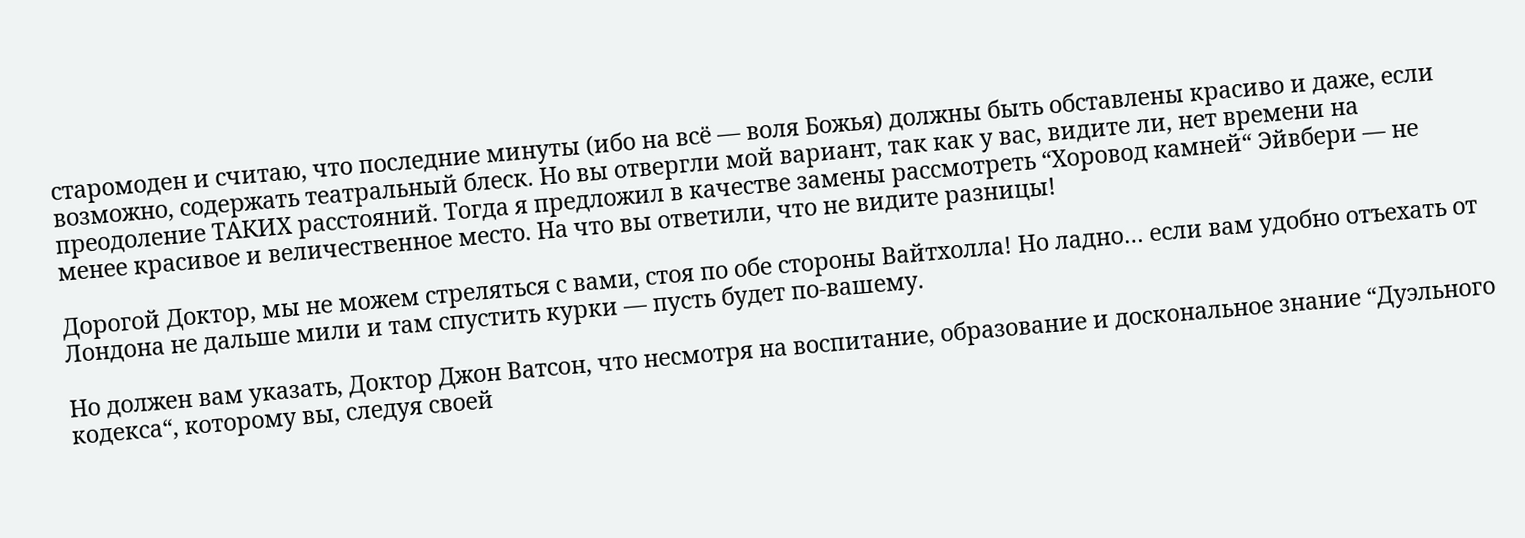старомоден и считаю, что последние минуты (ибо на всё — воля Божья) должны быть обставлены красиво и даже, если возможно, содержать театральный блеск. Но вы отвергли мой вариант, так как у вас, видите ли, нет времени на преодоление ТАКИХ расстояний. Тогда я предложил в качестве замены рассмотреть “Хоровод камней“ Эйвбери — не менее красивое и величественное место. На что вы ответили, что не видите разницы!

Дорогой Доктор, мы не можем стреляться с вами, стоя по обе стороны Вайтхолла! Но ладно… если вам удобно отъехать от Лондона не дальше мили и там спустить курки — пусть будет по-вашему.

Но должен вам указать, Доктор Джон Ватсон, что несмотря на воспитание, образование и доскональное знание “Дуэльного кодекса“, которому вы, следуя своей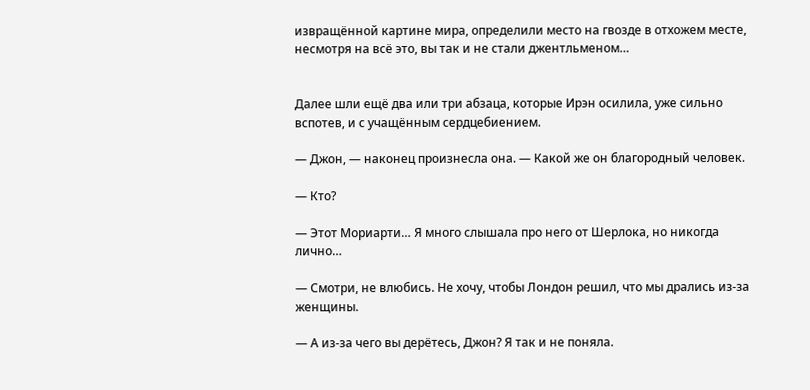извращённой картине мира, определили место на гвозде в отхожем месте, несмотря на всё это, вы так и не стали джентльменом…


Далее шли ещё два или три абзаца, которые Ирэн осилила, уже сильно вспотев, и с учащённым сердцебиением.

— Джон, — наконец произнесла она. — Какой же он благородный человек.

— Кто?

— Этот Мориарти… Я много слышала про него от Шерлока, но никогда лично…

— Смотри, не влюбись. Не хочу, чтобы Лондон решил, что мы дрались из-за женщины.

— А из-за чего вы дерётесь, Джон? Я так и не поняла.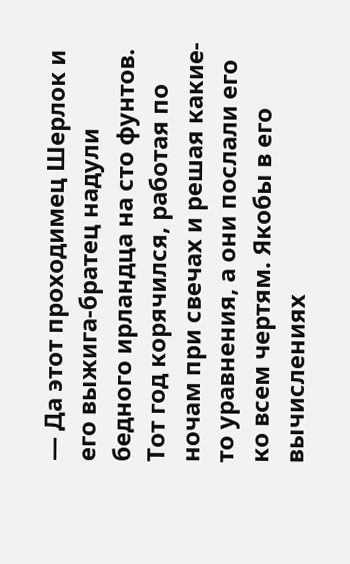— Да этот проходимец Шерлок и его выжига-братец надули бедного ирландца на сто фунтов. Тот год корячился, работая по ночам при свечах и решая какие-то уравнения, а они послали его ко всем чертям. Якобы в его вычислениях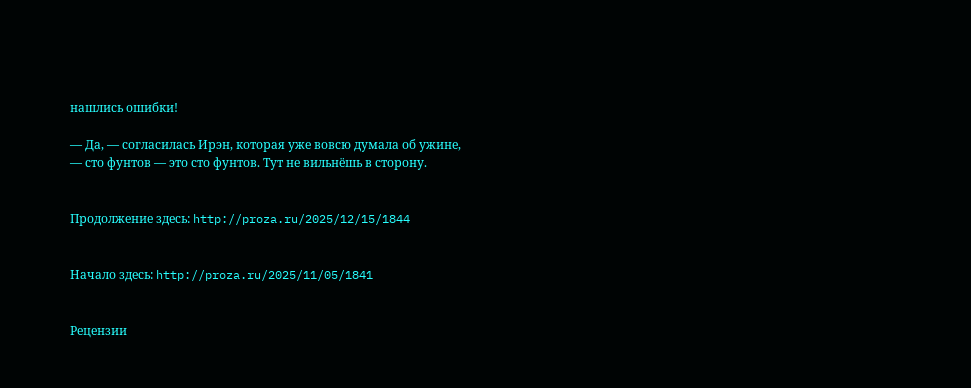нашлись ошибки!

— Да, — согласилась Ирэн, которая уже вовсю думала об ужине, — сто фунтов — это сто фунтов. Тут не вильнёшь в сторону.


Продолжение здесь: http://proza.ru/2025/12/15/1844


Начало здесь: http://proza.ru/2025/11/05/1841


Рецензии